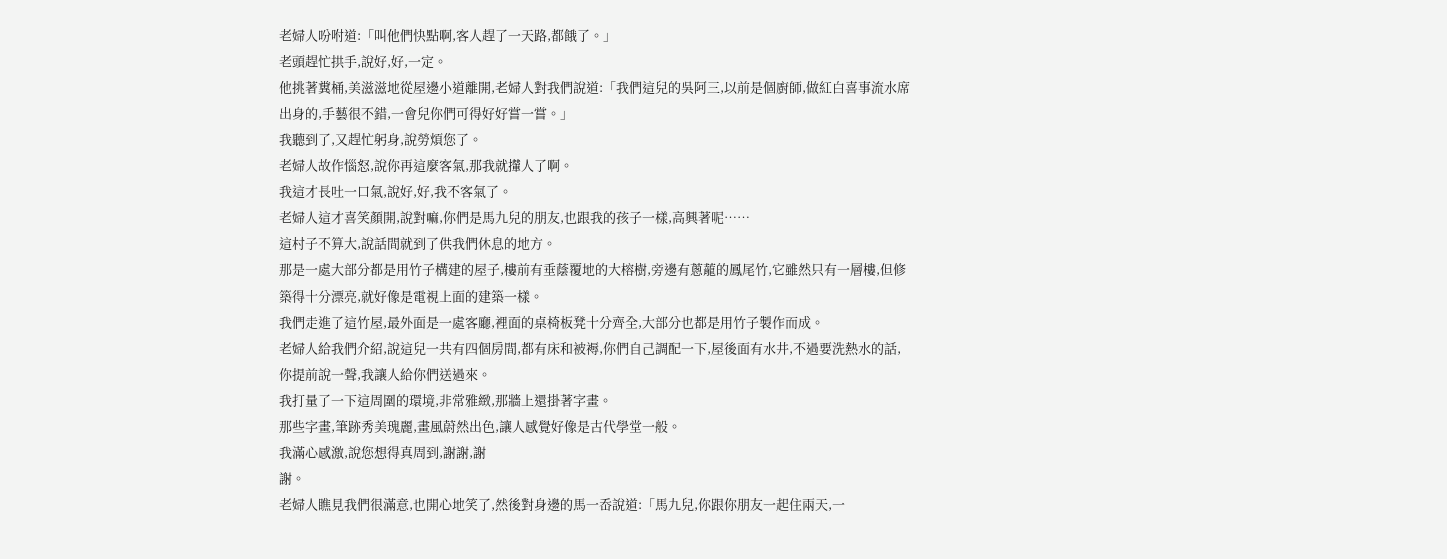老婦人吩咐道:「叫他們快點啊,客人趕了一天路,都餓了。」
老頭趕忙拱手,說好,好,一定。
他挑著糞桶,美滋滋地從屋邊小道離開,老婦人對我們說道:「我們這兒的吳阿三,以前是個廚師,做紅白喜事流水席出身的,手藝很不錯,一會兒你們可得好好嘗一嘗。」
我聽到了,又趕忙躬身,說勞煩您了。
老婦人故作惱怒,說你再這麼客氣,那我就攆人了啊。
我這才長吐一口氣,說好,好,我不客氣了。
老婦人這才喜笑顏開,說對嘛,你們是馬九兒的朋友,也跟我的孩子一樣,高興著呢……
這村子不算大,說話間就到了供我們休息的地方。
那是一處大部分都是用竹子構建的屋子,樓前有垂蔭覆地的大榕樹,旁邊有蔥蘢的鳳尾竹,它雖然只有一層樓,但修築得十分漂亮,就好像是電視上面的建築一樣。
我們走進了這竹屋,最外面是一處客廳,裡面的桌椅板凳十分齊全,大部分也都是用竹子製作而成。
老婦人給我們介紹,說這兒一共有四個房間,都有床和被褥,你們自己調配一下,屋後面有水井,不過要洗熱水的話,你提前說一聲,我讓人給你們送過來。
我打量了一下這周圍的環境,非常雅緻,那牆上還掛著字畫。
那些字畫,筆跡秀美瑰麗,畫風蔚然出色,讓人感覺好像是古代學堂一般。
我滿心感激,說您想得真周到,謝謝,謝
謝。
老婦人瞧見我們很滿意,也開心地笑了,然後對身邊的馬一岙說道:「馬九兒,你跟你朋友一起住兩天,一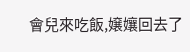會兒來吃飯,嬢孃回去了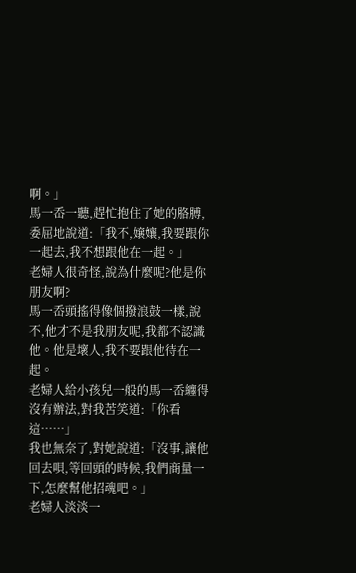啊。」
馬一岙一聽,趕忙抱住了她的胳膊,委屈地說道:「我不,嬢孃,我要跟你一起去,我不想跟他在一起。」
老婦人很奇怪,說為什麼呢?他是你朋友啊?
馬一岙頭搖得像個撥浪鼓一樣,說不,他才不是我朋友呢,我都不認識他。他是壞人,我不要跟他待在一起。
老婦人給小孩兒一般的馬一岙纏得沒有辦法,對我苦笑道:「你看這……」
我也無奈了,對她說道:「沒事,讓他回去唄,等回頭的時候,我們商量一下,怎麼幫他招魂吧。」
老婦人淡淡一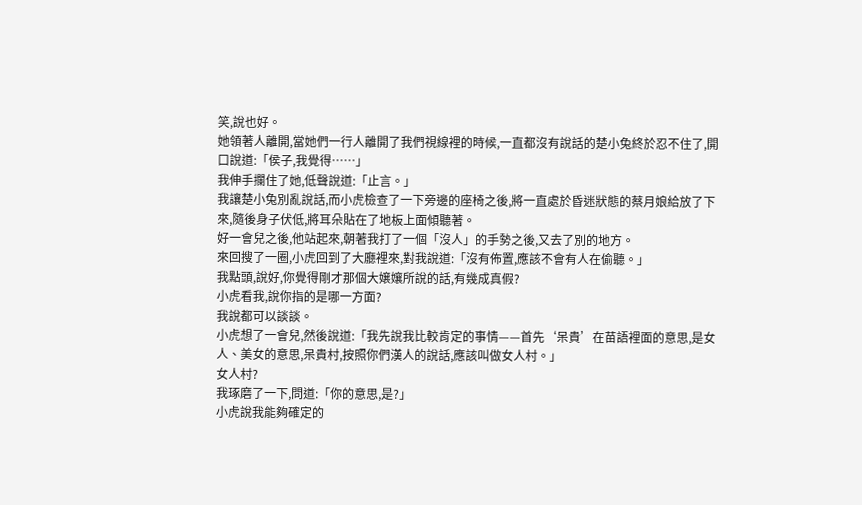笑,說也好。
她領著人離開,當她們一行人離開了我們視線裡的時候,一直都沒有說話的楚小兔終於忍不住了,開口說道:「侯子,我覺得……」
我伸手攔住了她,低聲說道:「止言。」
我讓楚小兔別亂說話,而小虎檢查了一下旁邊的座椅之後,將一直處於昏迷狀態的蔡月娘給放了下來,隨後身子伏低,將耳朵貼在了地板上面傾聽著。
好一會兒之後,他站起來,朝著我打了一個「沒人」的手勢之後,又去了別的地方。
來回搜了一圈,小虎回到了大廳裡來,對我說道:「沒有佈置,應該不會有人在偷聽。」
我點頭,說好,你覺得剛才那個大嬢孃所說的話,有幾成真假?
小虎看我,說你指的是哪一方面?
我說都可以談談。
小虎想了一會兒,然後說道:「我先說我比較肯定的事情——首先‘呆貴’在苗語裡面的意思,是女人、美女的意思,呆貴村,按照你們漢人的說話,應該叫做女人村。」
女人村?
我琢磨了一下,問道:「你的意思,是?」
小虎說我能夠確定的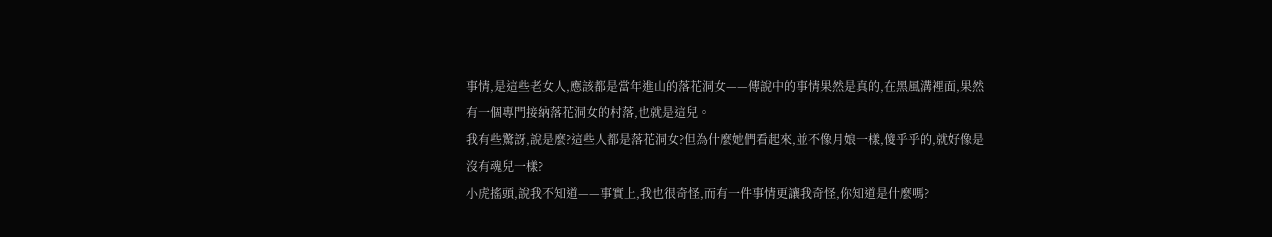事情,是這些老女人,應該都是當年進山的落花洞女——傳說中的事情果然是真的,在黑風溝裡面,果然有一個專門接納落花洞女的村落,也就是這兒。
我有些驚訝,說是麼?這些人都是落花洞女?但為什麼她們看起來,並不像月娘一樣,傻乎乎的,就好像是沒有魂兒一樣?
小虎搖頭,說我不知道——事實上,我也很奇怪,而有一件事情更讓我奇怪,你知道是什麼嗎?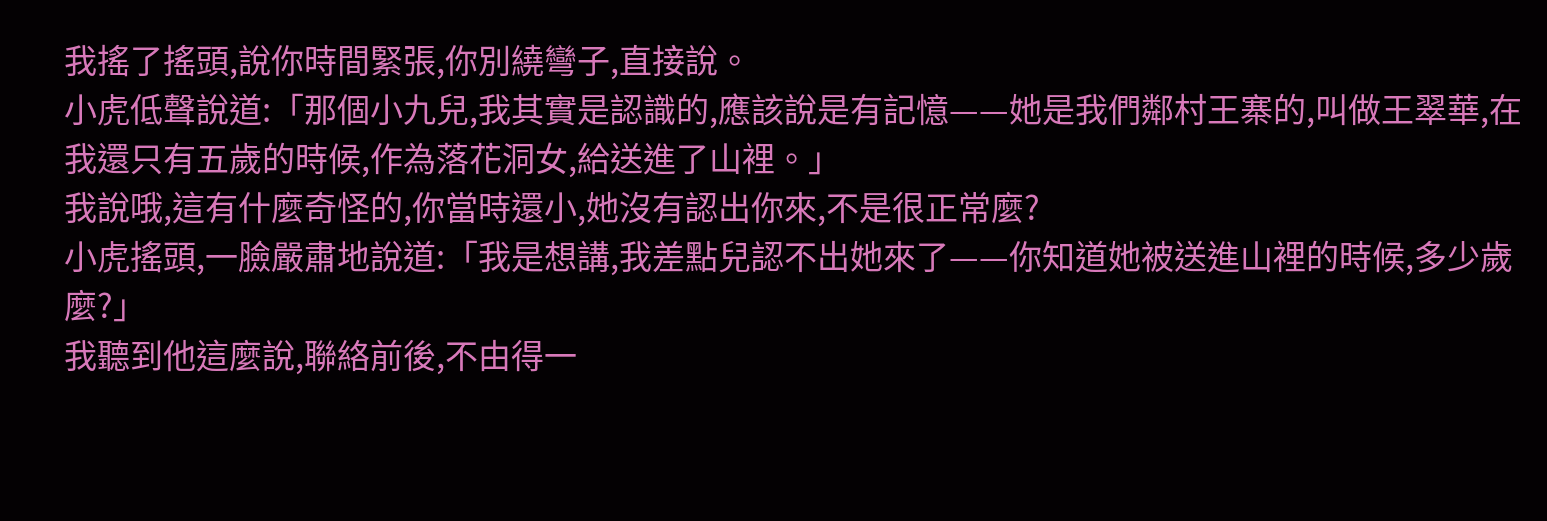我搖了搖頭,說你時間緊張,你別繞彎子,直接說。
小虎低聲說道:「那個小九兒,我其實是認識的,應該說是有記憶——她是我們鄰村王寨的,叫做王翠華,在我還只有五歲的時候,作為落花洞女,給送進了山裡。」
我說哦,這有什麼奇怪的,你當時還小,她沒有認出你來,不是很正常麼?
小虎搖頭,一臉嚴肅地說道:「我是想講,我差點兒認不出她來了——你知道她被送進山裡的時候,多少歲麼?」
我聽到他這麼說,聯絡前後,不由得一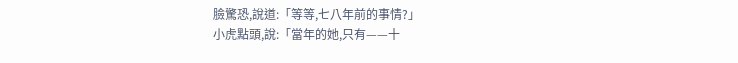臉驚恐,說道:「等等,七八年前的事情?」
小虎點頭,說:「當年的她,只有——十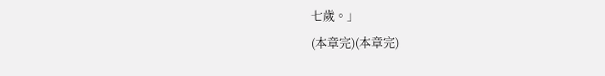七歲。」
(本章完)(本章完)